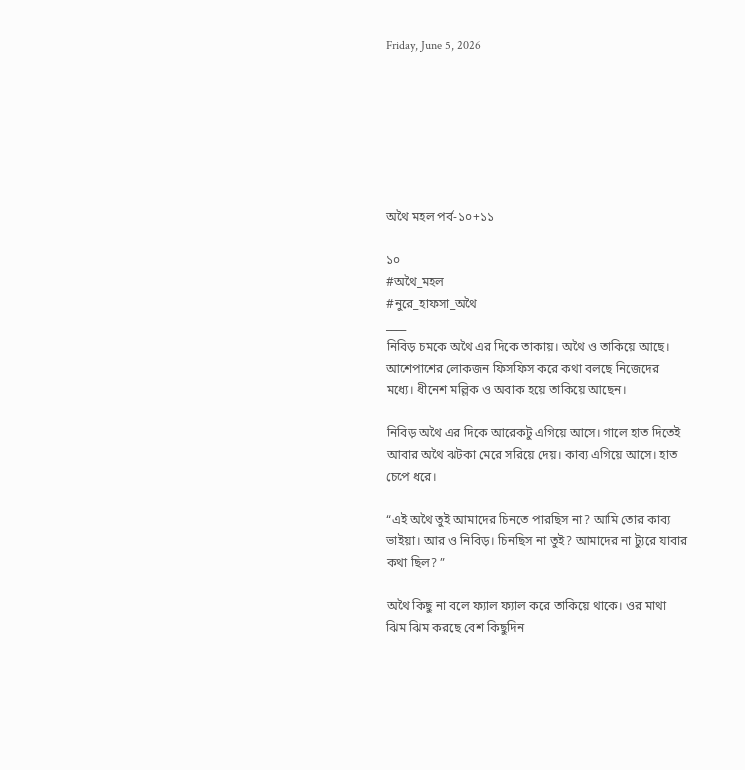Friday, June 5, 2026







অথৈ মহল পর্ব-১০+১১

১০
#অথৈ_মহল
#নুরে_হাফসা_অথৈ
____
নিবিড় চমকে অথৈ এর দিকে তাকায়। অথৈ ও তাকিয়ে আছে। আশেপাশের লোকজন ফিসফিস করে কথা বলছে নিজেদের মধ্যে। ধীনেশ মল্লিক ও অবাক হয়ে তাকিয়ে আছেন।

নিবিড় অথৈ এর দিকে আরেকটু এগিয়ে আসে। গালে হাত দিতেই আবার অথৈ ঝটকা মেরে সরিয়ে দেয়। কাব্য এগিয়ে আসে। হাত চেপে ধরে।

“এই অথৈ তুই আমাদের চিনতে পারছিস না? আমি তোর কাব্য ভাইয়া। আর ও নিবিড়। চিনছিস না তুই? আমাদের না ট্যুরে যাবার কথা ছিল? ”

অথৈ কিছু না বলে ফ্যাল ফ্যাল করে তাকিয়ে থাকে। ওর মাথা ঝিম ঝিম করছে বেশ কিছুদিন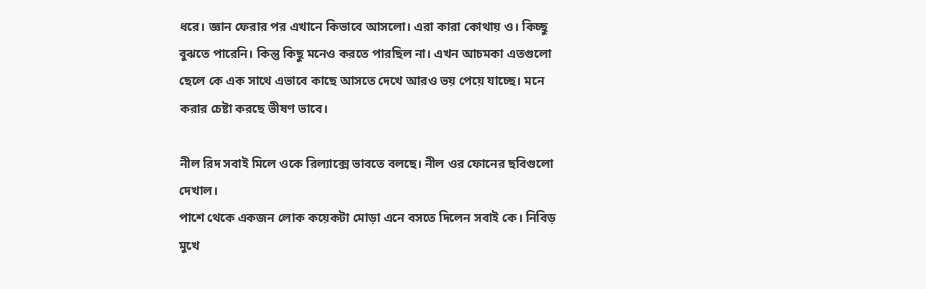ধরে। জ্ঞান ফেরার পর এখানে কিভাবে আসলো। এরা কারা কোথায় ও। কিচ্ছু বুঝতে পারেনি। কিন্তু কিছু মনেও করতে পারছিল না। এখন আচমকা এতগুলো ছেলে কে এক সাথে এভাবে কাছে আসতে দেখে আরও ভয় পেয়ে যাচ্ছে। মনে করার চেষ্টা করছে ভীষণ ভাবে।

নীল রিদ সবাই মিলে ওকে রিল্যাক্সে ভাবতে বলছে। নীল ওর ফোনের ছবিগুলো দেখাল।
পাশে থেকে একজন লোক কয়েকটা মোড়া এনে বসতে দিলেন সবাই কে। নিবিড় মুখে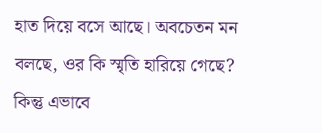হাত দিয়ে বসে আছে। অবচেতন মন বলছে, ওর কি স্মৃতি হারিয়ে গেছে? কিন্তু এভাবে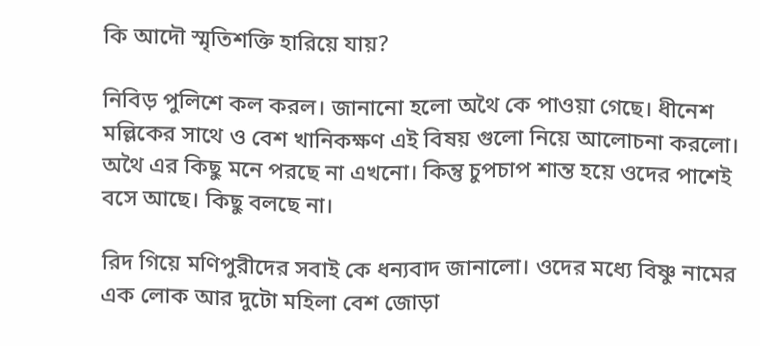কি আদৌ স্মৃতিশক্তি হারিয়ে যায়?

নিবিড় পুলিশে কল করল। জানানো হলো অথৈ কে পাওয়া গেছে। ধীনেশ মল্লিকের সাথে ও বেশ খানিকক্ষণ এই বিষয় গুলো নিয়ে আলোচনা করলো।
অথৈ এর কিছু মনে পরছে না এখনো। কিন্তু চুপচাপ শান্ত হয়ে ওদের পাশেই বসে আছে। কিছু বলছে না।

রিদ গিয়ে মণিপুরীদের সবাই কে ধন্যবাদ জানালো। ওদের মধ্যে বিষ্ণু নামের এক লোক আর দুটো মহিলা বেশ জোড়া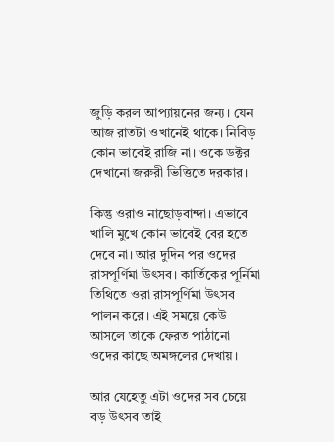জুড়ি করল আপ্যায়নের জন্য। যেন আজ রাতটা ওখানেই থাকে। নিবিড় কোন ভাবেই রাজি না। ওকে ডক্টর দেখানো জরুরী ভিত্তিতে দরকার।

কিন্তু ওরাও নাছোড়বান্দা। এভাবে খালি মুখে কোন ভাবেই বের হতে দেবে না। আর দুদিন পর ওদের রাসপূর্ণিমা উৎসব। কার্তিকের পূর্নিমা তিথিতে ওরা রাসপূর্ণিমা উৎসব পালন করে। এই সময়ে কেউ আসলে তাকে ফেরত পাঠানো ওদের কাছে অমঙ্গলের দেখায়।

আর যেহেতু এটা ওদের সব চেয়ে বড় উৎসব তাই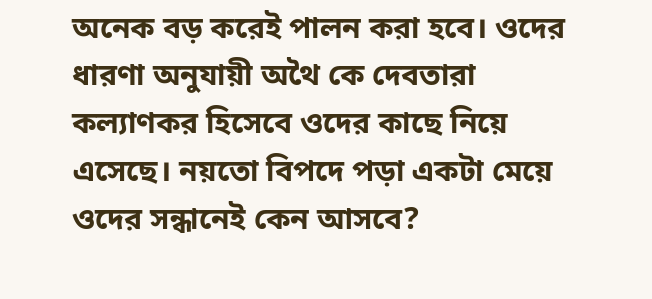অনেক বড় করেই পালন করা হবে। ওদের ধারণা অনুযায়ী অথৈ কে দেবতারা কল্যাণকর হিসেবে ওদের কাছে নিয়ে এসেছে। নয়তো বিপদে পড়া একটা মেয়ে ওদের সন্ধানেই কেন আসবে?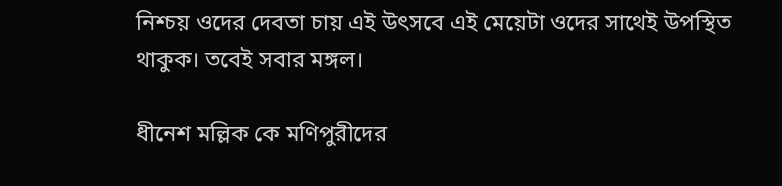নিশ্চয় ওদের দেবতা চায় এই উৎসবে এই মেয়েটা ওদের সাথেই উপস্থিত থাকুক। তবেই সবার মঙ্গল।

ধীনেশ মল্লিক কে মণিপুরীদের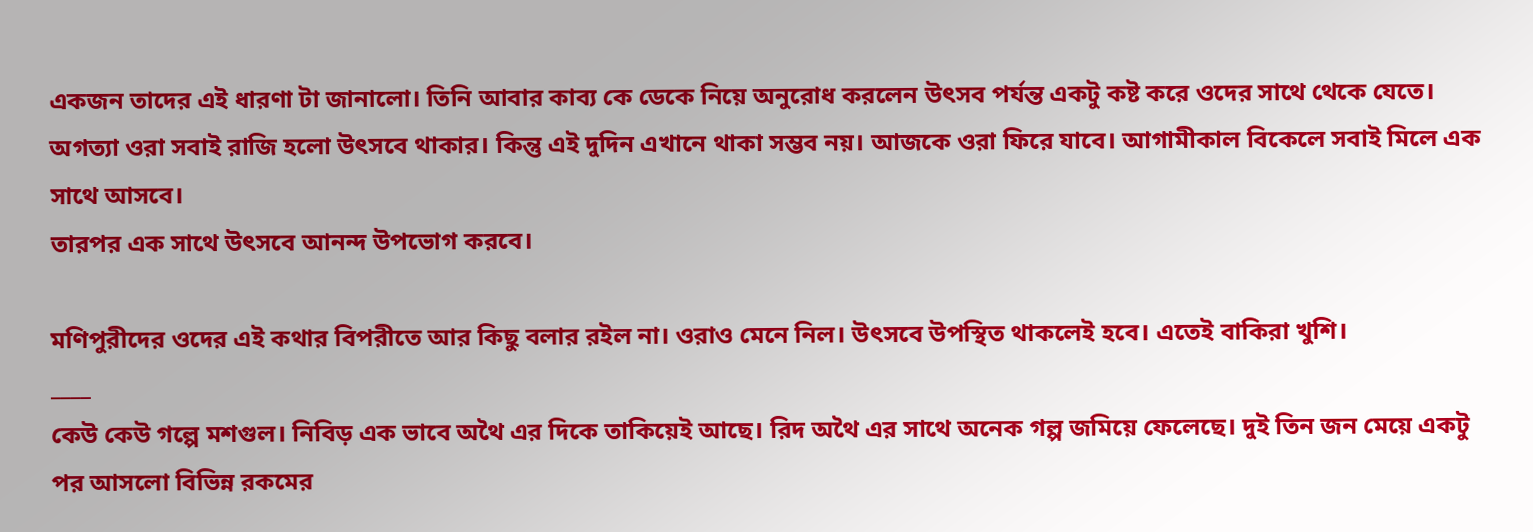একজন তাদের এই ধারণা টা জানালো। তিনি আবার কাব্য কে ডেকে নিয়ে অনুরোধ করলেন উৎসব পর্যন্ত একটু কষ্ট করে ওদের সাথে থেকে যেতে। অগত্যা ওরা সবাই রাজি হলো উৎসবে থাকার। কিন্তু এই দুদিন এখানে থাকা সম্ভব নয়। আজকে ওরা ফিরে যাবে। আগামীকাল বিকেলে সবাই মিলে এক সাথে আসবে।
তারপর এক সাথে উৎসবে আনন্দ উপভোগ করবে।

মণিপুরীদের ওদের এই কথার বিপরীতে আর কিছু বলার রইল না। ওরাও মেনে নিল। উৎসবে উপস্থিত থাকলেই হবে। এতেই বাকিরা খুশি।
____
কেউ কেউ গল্পে মশগুল। নিবিড় এক ভাবে অথৈ এর দিকে তাকিয়েই আছে। রিদ অথৈ এর সাথে অনেক গল্প জমিয়ে ফেলেছে। দুই তিন জন মেয়ে একটু পর আসলো বিভিন্ন রকমের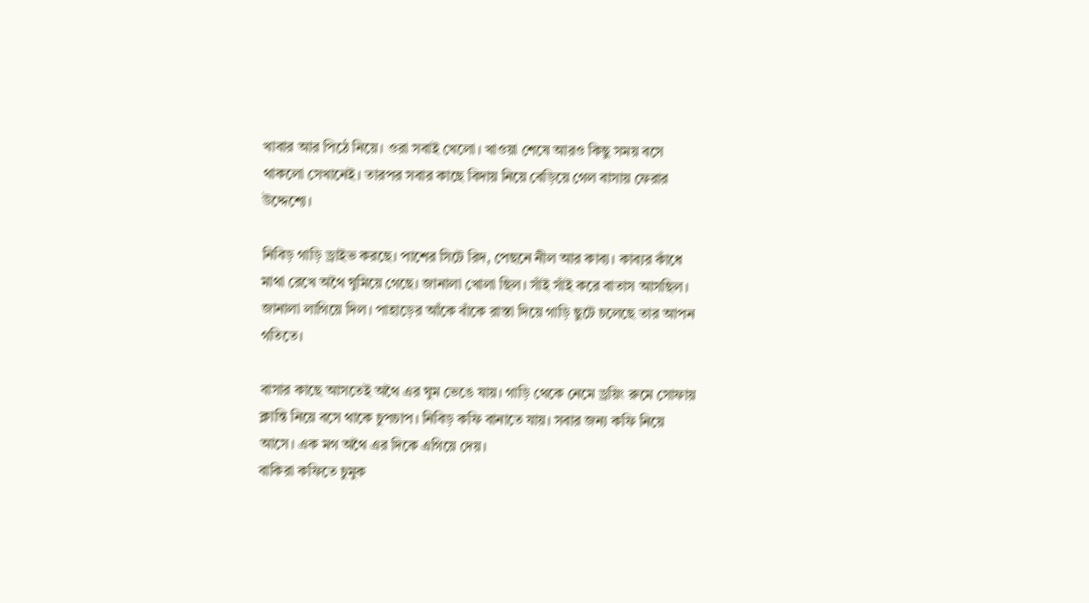খাবার আর পিঠে নিয়ে। ওরা সবাই খেলো। খাওয়া শেষে আরও কিছু সময় বসে থাকলো সেখানেই। তারপর সবার কাছে বিদায় নিয়ে বেড়িয়ে গেল বাসায় ফেরার উদ্দেশ্যে।

নিবিড় গাড়ি ড্রাইভ করছে। পাশের সিটে রিদ, পেছনে নীল আর কাব্য। কাব্যর কাঁধে মাথা রেখে অথৈ ঘুমিয়ে গেছে। জানালা খোলা ছিল। সাঁই সাঁই করে বাতাস আসছিল। জানালা লাগিয়ে দিল। পাহাড়ের আঁকে বাঁকে রাস্তা দিয়ে গাড়ি ছুটে চলেছে তার আপন গতিতে।

বাসার কাছে আসতেই অথৈ এর ঘুম ভেঙে যায়। গাড়ি থেকে নেমে ড্রয়িং রুমে সোফায় ক্লান্তি নিয়ে বসে থাকে চুপচাপ। নিবিড় কফি বানাতে যায়। সবার জন্য কফি নিয়ে আসে। এক মগ অথৈ এর দিকে এগিয়ে দেয়।
বাকিরা কফিতে চুমুক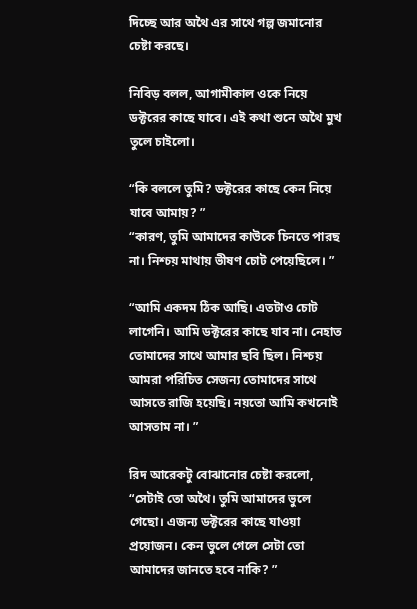দিচ্ছে আর অথৈ এর সাথে গল্প জমানোর চেষ্টা করছে।

নিবিড় বলল, আগামীকাল ওকে নিয়ে ডক্টরের কাছে যাবে। এই কথা শুনে অথৈ মুখ তুলে চাইলো।

“কি বললে তুমি? ডক্টরের কাছে কেন নিয়ে যাবে আমায়? ”
“কারণ, তুমি আমাদের কাউকে চিনতে পারছ না। নিশ্চয় মাথায় ভীষণ চোট পেয়েছিলে। ”

“আমি একদম ঠিক আছি। এতটাও চোট লাগেনি। আমি ডক্টরের কাছে যাব না। নেহাত তোমাদের সাথে আমার ছবি ছিল। নিশ্চয় আমরা পরিচিত সেজন্য তোমাদের সাথে আসতে রাজি হয়েছি। নয়তো আমি কখনোই আসতাম না। ”

রিদ আরেকটু বোঝানোর চেষ্টা করলো,
“সেটাই তো অথৈ। তুমি আমাদের ভুলে গেছো। এজন্য ডক্টরের কাছে যাওয়া প্রয়োজন। কেন ভুলে গেলে সেটা তো আমাদের জানতে হবে নাকি? ”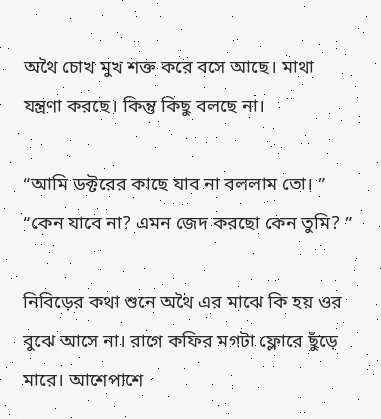অথৈ চোখ মুখ শক্ত করে বসে আছে। মাথা যন্ত্রণা করছে। কিন্তু কিছু বলছে না।

“আমি ডক্টরের কাছে যাব না বললাম তো। ”
“কেন যাবে না? এমন জেদ করছো কেন তুমি? ”

নিবিড়ের কথা শুনে অথৈ এর মাঝে কি হয় ওর বুঝে আসে না। রাগে কফির মগটা ফ্লোরে ছুঁড়ে মারে। আশেপাশে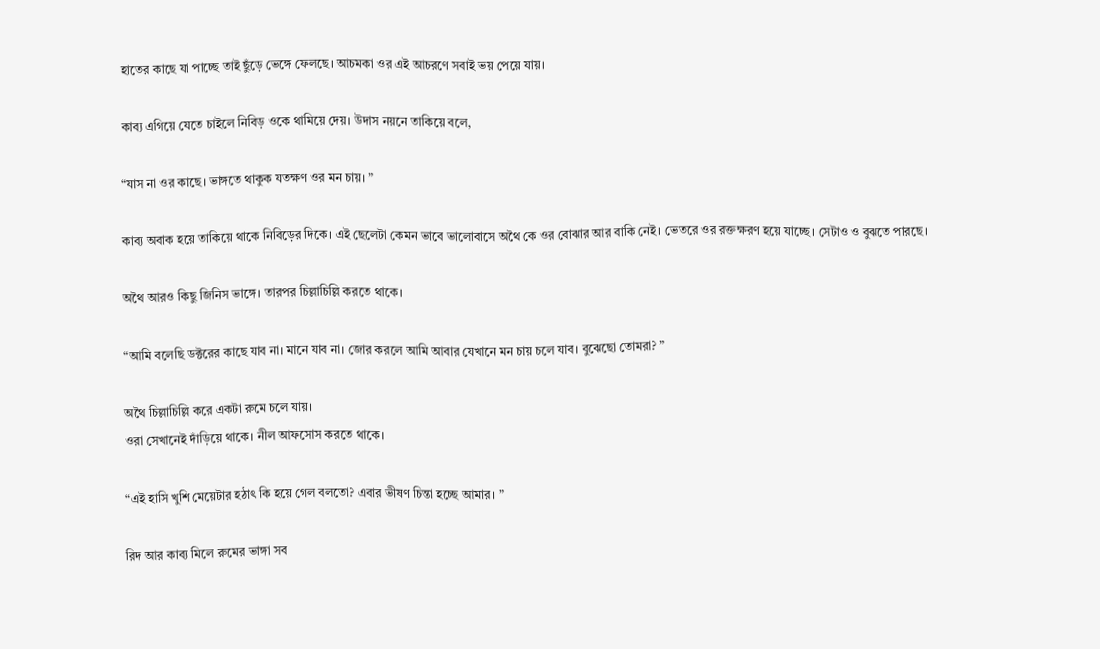হাতের কাছে যা পাচ্ছে তাই ছুঁড়ে ভেঙ্গে ফেলছে। আচমকা ওর এই আচরণে সবাই ভয় পেয়ে যায়।

কাব্য এগিয়ে যেতে চাইলে নিবিড় ওকে থামিয়ে দেয়। উদাস নয়নে তাকিয়ে বলে,

“যাস না ওর কাছে। ভাঙ্গতে থাকুক যতক্ষণ ওর মন চায়। ”

কাব্য অবাক হয়ে তাকিয়ে থাকে নিবিড়ের দিকে। এই ছেলেটা কেমন ভাবে ভালোবাসে অথৈ কে ওর বোঝার আর বাকি নেই। ভেতরে ওর রক্তক্ষরণ হয়ে যাচ্ছে। সেটাও ও বুঝতে পারছে।

অথৈ আরও কিছু জিনিস ভাঙ্গে। তারপর চিল্লাচিল্লি করতে থাকে।

“আমি বলেছি ডক্টরের কাছে যাব না। মানে যাব না। জোর করলে আমি আবার যেখানে মন চায় চলে যাব। বুঝেছো তোমরা? ”

অথৈ চিল্লাচিল্লি করে একটা রুমে চলে যায়।
ওরা সেখানেই দাঁড়িয়ে থাকে। নীল আফসোস করতে থাকে।

“এই হাসি খুশি মেয়েটার হঠাৎ কি হয়ে গেল বলতো? এবার ভীষণ চিন্তা হচ্ছে আমার। ”

রিদ আর কাব্য মিলে রুমের ভাঙ্গা সব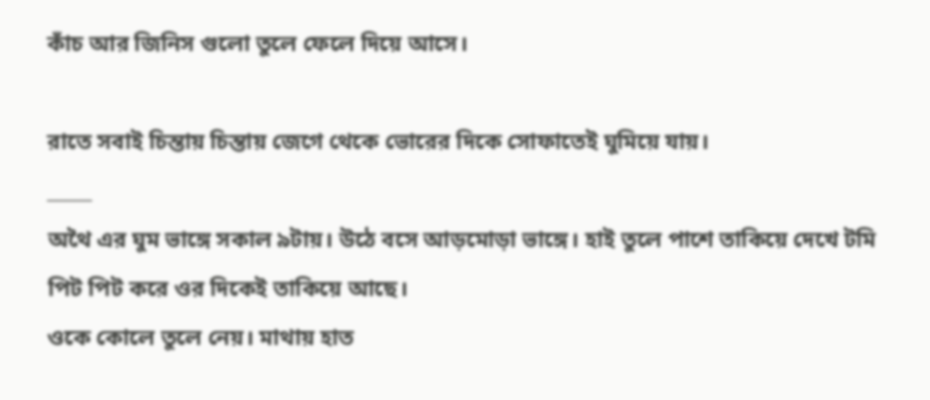কাঁচ আর জিনিস গুলো তুলে ফেলে দিয়ে আসে।

রাতে সবাই চিন্তায় চিন্তায় জেগে থেকে ভোরের দিকে সোফাতেই ঘুমিয়ে যায়।
_____
অথৈ এর ঘুম ভাঙ্গে সকাল ৯টায়। উঠে বসে আড়মোড়া ভাঙ্গে। হাই তুলে পাশে তাকিয়ে দেখে টমি পিট পিট করে ওর দিকেই তাকিয়ে আছে।
ওকে কোলে তুলে নেয়। মাথায় হাত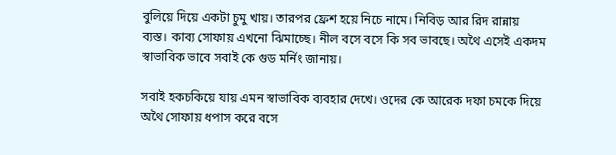বুলিয়ে দিয়ে একটা চুমু খায়। তারপর ফ্রেশ হয়ে নিচে নামে। নিবিড় আর রিদ রান্নায় ব্যস্ত। কাব্য সোফায় এখনো ঝিমাচ্ছে। নীল বসে বসে কি সব ভাবছে। অথৈ এসেই একদম স্বাভাবিক ভাবে সবাই কে গুড মর্নিং জানায়।

সবাই হকচকিয়ে যায় এমন স্বাভাবিক ব্যবহার দেখে। ওদের কে আরেক দফা চমকে দিয়ে অথৈ সোফায় ধপাস করে বসে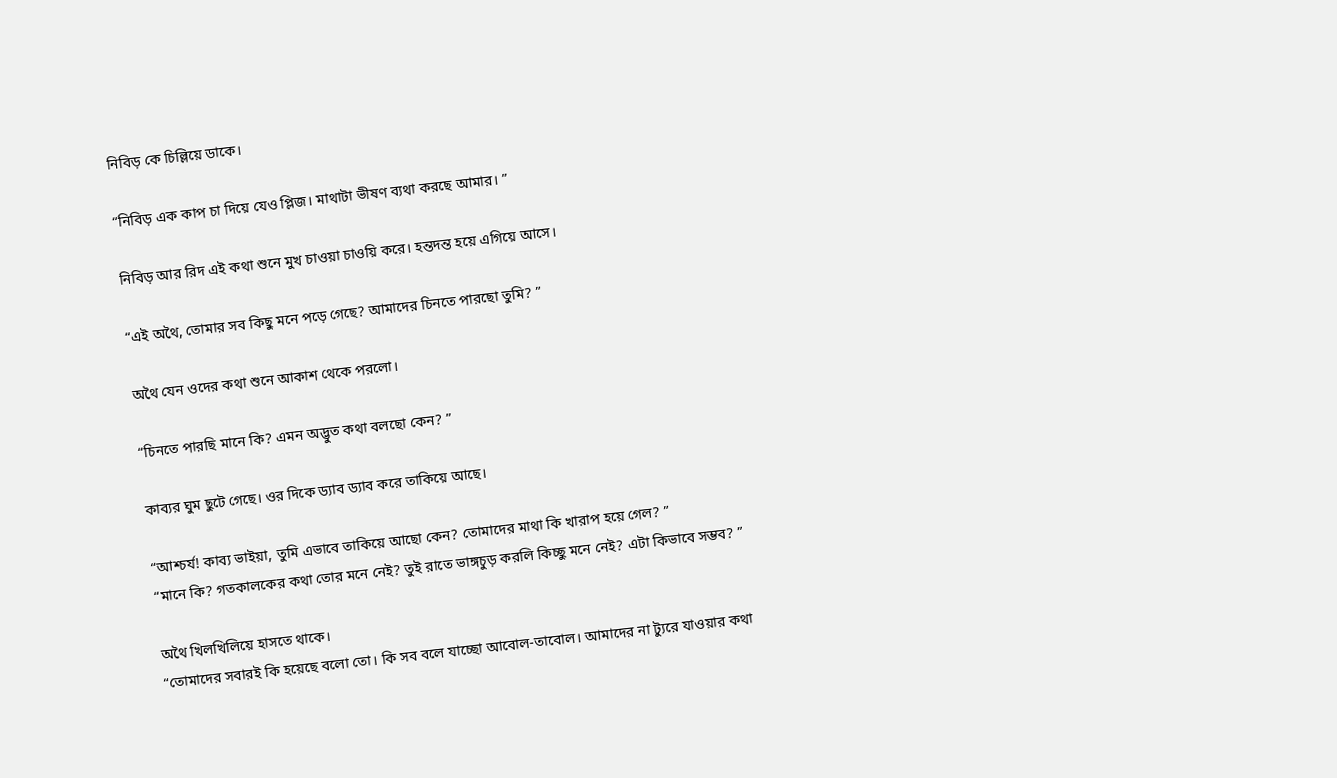নিবিড় কে চিল্লিয়ে ডাকে।

“নিবিড় এক কাপ চা দিয়ে যেও প্লিজ। মাথাটা ভীষণ ব্যথা করছে আমার। ”

নিবিড় আর রিদ এই কথা শুনে মুখ চাওয়া চাওয়ি করে। হন্তদন্ত হয়ে এগিয়ে আসে।

“এই অথৈ, তোমার সব কিছু মনে পড়ে গেছে? আমাদের চিনতে পারছো তুমি? ”

অথৈ যেন ওদের কথা শুনে আকাশ থেকে পরলো।

“চিনতে পারছি মানে কি? এমন অদ্ভুত কথা বলছো কেন? ”

কাব্যর ঘুম ছুটে গেছে। ওর দিকে ড্যাব ড্যাব করে তাকিয়ে আছে।

“আশ্চর্য! কাব্য ভাইয়া, তুমি এভাবে তাকিয়ে আছো কেন? তোমাদের মাথা কি খারাপ হয়ে গেল? ”
“মানে কি? গতকালকের কথা তোর মনে নেই? তুই রাতে ভাঙ্গচুড় করলি কিচ্ছু মনে নেই? এটা কিভাবে সম্ভব? ”

অথৈ খিলখিলিয়ে হাসতে থাকে।
“তোমাদের সবারই কি হয়েছে বলো তো। কি সব বলে যাচ্ছো আবোল-তাবোল। আমাদের না ট্যুরে যাওয়ার কথা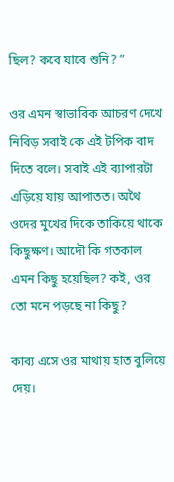ছিল? কবে যাবে শুনি? ”

ওর এমন স্বাভাবিক আচরণ দেখে নিবিড় সবাই কে এই টপিক বাদ দিতে বলে। সবাই এই ব্যাপারটা এড়িয়ে যায় আপাতত। অথৈ ওদের মুখের দিকে তাকিয়ে থাকে কিছুক্ষণ। আদৌ কি গতকাল এমন কিছু হয়েছিল? কই, ওর তো মনে পড়ছে না কিছু?

কাব্য এসে ওর মাথায় হাত বুলিয়ে দেয়।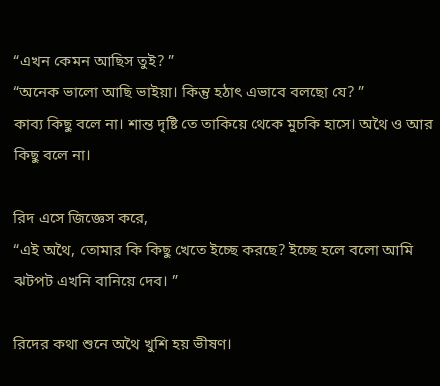“এখন কেমন আছিস তুই? ”
“অনেক ভালো আছি ভাইয়া। কিন্তু হঠাৎ এভাবে বলছো যে? ”
কাব্য কিছু বলে না। শান্ত দৃষ্টি তে তাকিয়ে থেকে মুচকি হাসে। অথৈ ও আর কিছু বলে না।

রিদ এসে জিজ্ঞেস করে,
“এই অথৈ, তোমার কি কিছু খেতে ইচ্ছে করছে? ইচ্ছে হলে বলো আমি ঝটপট এখনি বানিয়ে দেব। ”

রিদের কথা শুনে অথৈ খুশি হয় ভীষণ।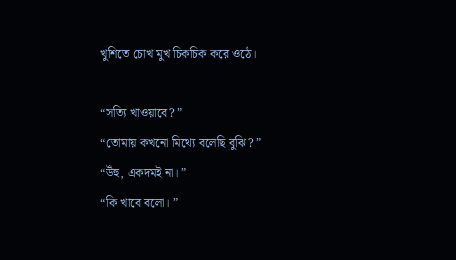খুশিতে চোখ মুখ চিকচিক করে ওঠে।

“সত্যি খাওয়াবে? ”
“তোমায় কখনো মিথ্যে বলেছি বুঝি? ”
“উঁহু, একদমই না। ”
“কি খাবে বলো। ”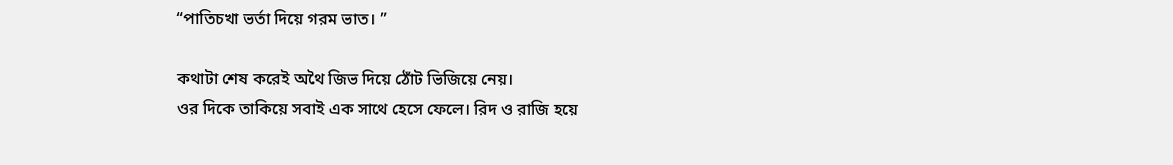“পাতিচখা ভর্তা দিয়ে গরম ভাত। ”

কথাটা শেষ করেই অথৈ জিভ দিয়ে ঠোঁট ভিজিয়ে নেয়।
ওর দিকে তাকিয়ে সবাই এক সাথে হেসে ফেলে। রিদ ও রাজি হয়ে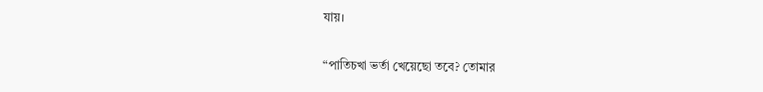যায়।

“পাতিচখা ভর্তা খেয়েছো তবে? তোমার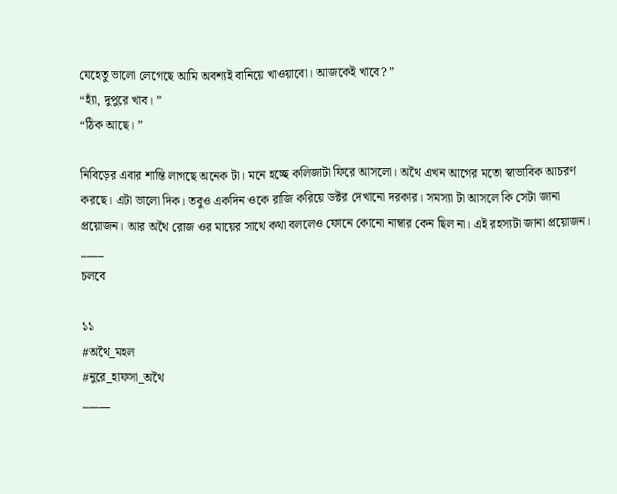যেহেতু ভালো লেগেছে আমি অবশ্যই বানিয়ে খাওয়াবো। আজকেই খাবে? ”
“হ্যাঁ, দুপুরে খাব। ”
“ঠিক আছে। ”

নিবিড়ের এবার শান্তি লাগছে অনেক টা। মনে হচ্ছে কলিজাটা ফিরে আসলো। অথৈ এখন আগের মতো স্বাভাবিক আচরণ করছে। এটা ভালো দিক। তবুও একদিন ওকে রাজি করিয়ে ডক্টর দেখানো দরকার। সমস্যা টা আসলে কি সেটা জানা প্রয়োজন। আর অথৈ রোজ ওর মায়ের সাথে কথা বললেও ফোনে কোনো নাম্বার কেন ছিল না। এই রহস্যটা জানা প্রয়োজন।
____
চলবে

১১
#অথৈ_মহল
#নুরে_হাফসা_অথৈ
_____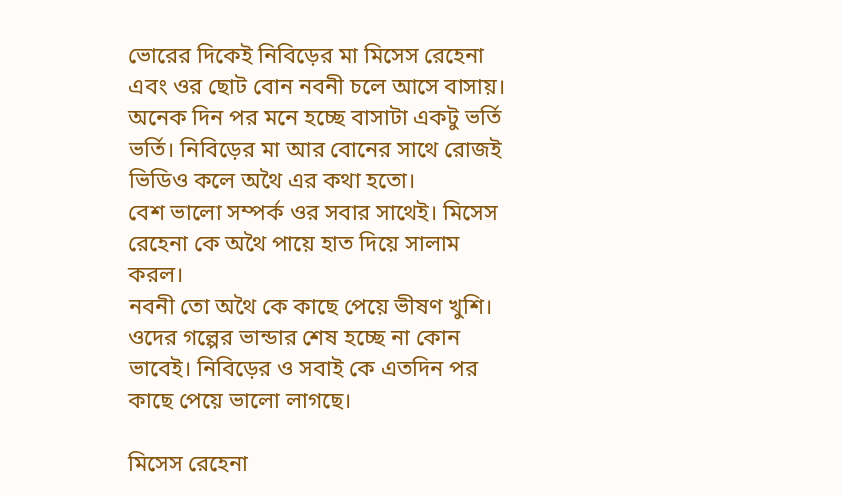ভোরের দিকেই নিবিড়ের মা মিসেস রেহেনা এবং ওর ছোট বোন নবনী চলে আসে বাসায়। অনেক দিন পর মনে হচ্ছে বাসাটা একটু ভর্তি ভর্তি। নিবিড়ের মা আর বোনের সাথে রোজই ভিডিও কলে অথৈ এর কথা হতো।
বেশ ভালো সম্পর্ক ওর সবার সাথেই। মিসেস রেহেনা কে অথৈ পায়ে হাত দিয়ে সালাম করল।
নবনী তো অথৈ কে কাছে পেয়ে ভীষণ খুশি। ওদের গল্পের ভান্ডার শেষ হচ্ছে না কোন ভাবেই। নিবিড়ের ও সবাই কে এতদিন পর কাছে পেয়ে ভালো লাগছে।

মিসেস রেহেনা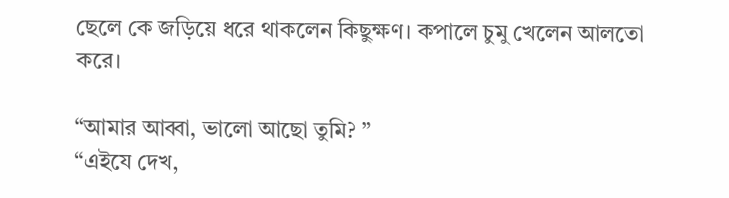ছেলে কে জড়িয়ে ধরে থাকলেন কিছুক্ষণ। কপালে চুমু খেলেন আলতো করে।

“আমার আব্বা, ভালো আছো তুমি? ”
“এইযে দেখ,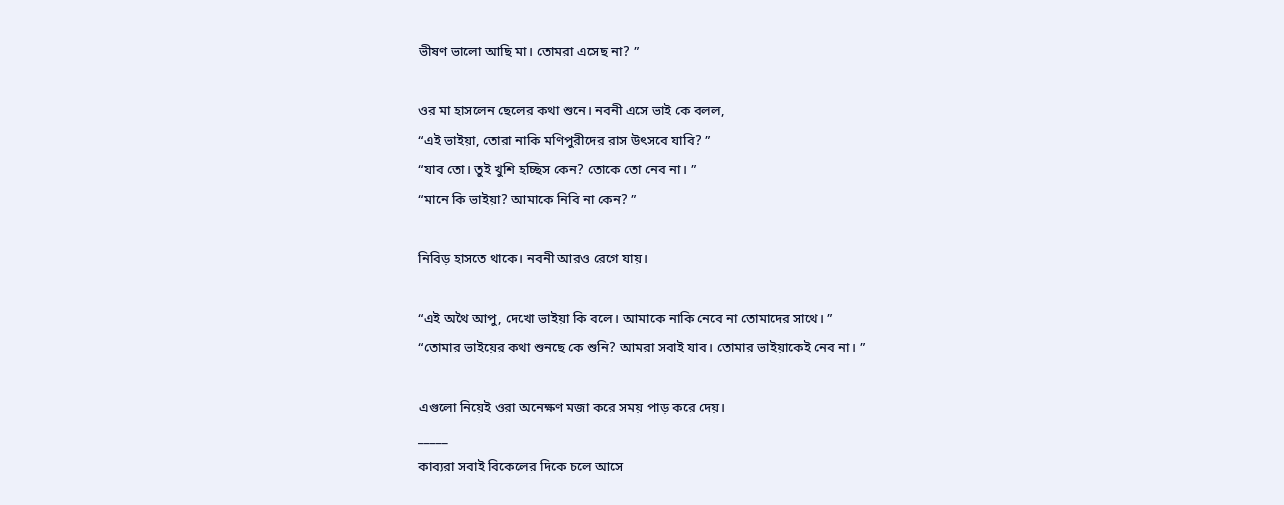ভীষণ ভালো আছি মা। তোমরা এসেছ না? ”

ওর মা হাসলেন ছেলের কথা শুনে। নবনী এসে ভাই কে বলল,
“এই ভাইয়া, তোরা নাকি মণিপুরীদের রাস উৎসবে যাবি? ”
“যাব তো। তুই খুশি হচ্ছিস কেন? তোকে তো নেব না। ”
“মানে কি ভাইয়া? আমাকে নিবি না কেন? ”

নিবিড় হাসতে থাকে। নবনী আরও রেগে যায়।

“এই অথৈ আপু, দেখো ভাইয়া কি বলে। আমাকে নাকি নেবে না তোমাদের সাথে। ”
“তোমার ভাইয়ের কথা শুনছে কে শুনি? আমরা সবাই যাব। তোমার ভাইয়াকেই নেব না। ”

এগুলো নিয়েই ওরা অনেক্ষণ মজা করে সময় পাড় করে দেয়।
_____
কাব্যরা সবাই বিকেলের দিকে চলে আসে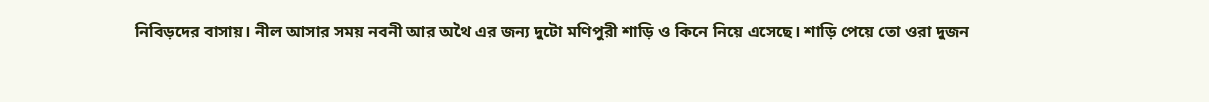নিবিড়দের বাসায়। নীল আসার সময় নবনী আর অথৈ এর জন্য দুটো মণিপুরী শাড়ি ও কিনে নিয়ে এসেছে। শাড়ি পেয়ে তো ওরা দুজন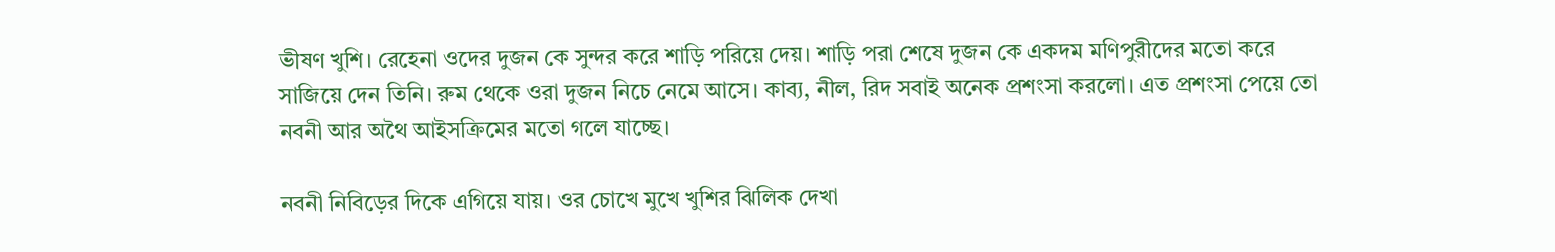ভীষণ খুশি। রেহেনা ওদের দুজন কে সুন্দর করে শাড়ি পরিয়ে দেয়। শাড়ি পরা শেষে দুজন কে একদম মণিপুরীদের মতো করে সাজিয়ে দেন তিনি। রুম থেকে ওরা দুজন নিচে নেমে আসে। কাব্য, নীল, রিদ সবাই অনেক প্রশংসা করলো। এত প্রশংসা পেয়ে তো নবনী আর অথৈ আইসক্রিমের মতো গলে যাচ্ছে।

নবনী নিবিড়ের দিকে এগিয়ে যায়। ওর চোখে মুখে খুশির ঝিলিক দেখা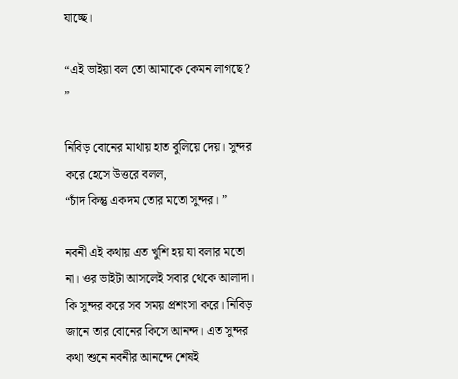যাচ্ছে।

“এই ভাইয়া বল তো আমাকে কেমন লাগছে? ”

নিবিড় বোনের মাথায় হাত বুলিয়ে দেয়। সুন্দর করে হেসে উত্তরে বলল,
“চাঁদ কিন্তু একদম তোর মতো সুন্দর। ”

নবনী এই কথায় এত খুশি হয় যা বলার মতো না। ওর ভাইটা আসলেই সবার থেকে আলাদা। কি সুন্দর করে সব সময় প্রশংসা করে। নিবিড় জানে তার বোনের কিসে আনন্দ। এত সুন্দর কথা শুনে নবনীর আনন্দে শেষই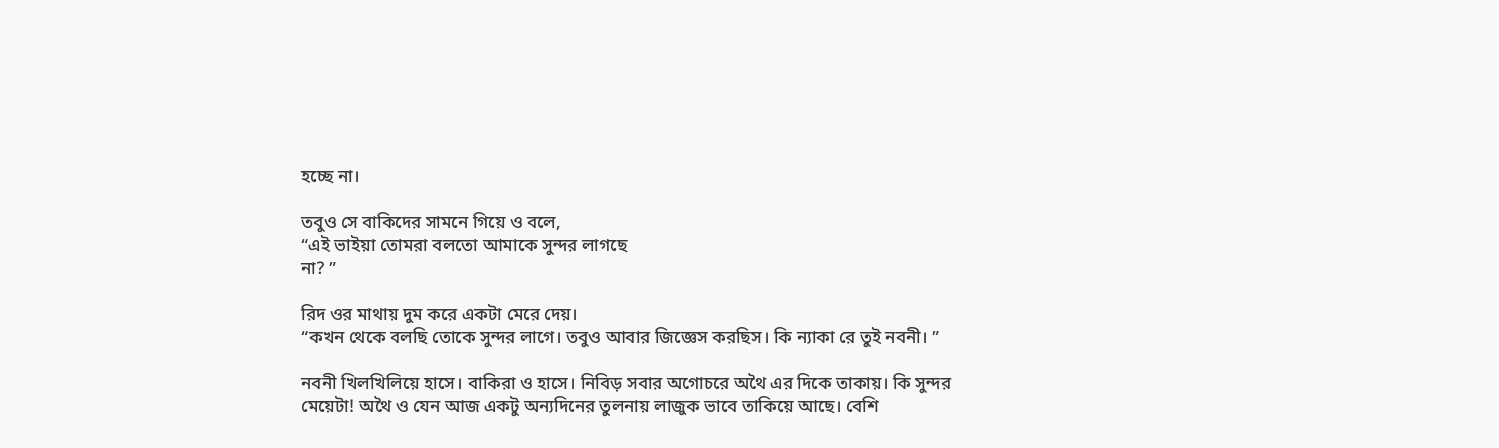হচ্ছে না।

তবুও সে বাকিদের সামনে গিয়ে ও বলে,
“এই ভাইয়া তোমরা বলতো আমাকে সুন্দর লাগছে
না? ”

রিদ ওর মাথায় দুম করে একটা মেরে দেয়।
“কখন থেকে বলছি তোকে সুন্দর লাগে। তবুও আবার জিজ্ঞেস করছিস। কি ন্যাকা রে তুই নবনী। ”

নবনী খিলখিলিয়ে হাসে। বাকিরা ও হাসে। নিবিড় সবার অগোচরে অথৈ এর দিকে তাকায়। কি সুন্দর মেয়েটা! অথৈ ও যেন আজ একটু অন্যদিনের তুলনায় লাজুক ভাবে তাকিয়ে আছে। বেশি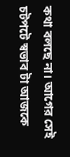কথা বলছে না। আগের সেই চটপটে স্বভাব টা আজকে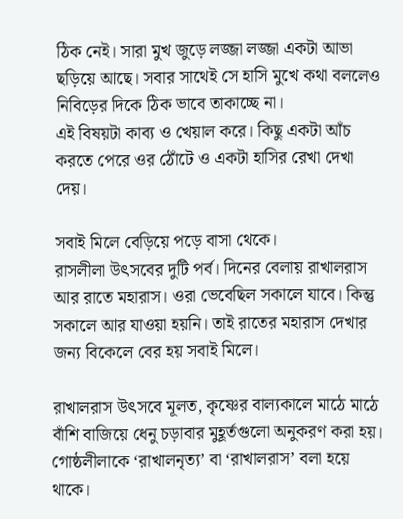ঠিক নেই। সারা মুখ জুড়ে লজ্জা লজ্জা একটা আভা ছড়িয়ে আছে। সবার সাথেই সে হাসি মুখে কথা বললেও নিবিড়ের দিকে ঠিক ভাবে তাকাচ্ছে না।
এই বিষয়টা কাব্য ও খেয়াল করে। কিছু একটা আঁচ করতে পেরে ওর ঠোঁটে ও একটা হাসির রেখা দেখা দেয়।

সবাই মিলে বেড়িয়ে পড়ে বাসা থেকে।
রাসলীলা উৎসবের দুটি পর্ব। দিনের বেলায় রাখালরাস আর রাতে মহারাস। ওরা ভেবেছিল সকালে যাবে। কিন্তু সকালে আর যাওয়া হয়নি। তাই রাতের মহারাস দেখার জন্য বিকেলে বের হয় সবাই মিলে।

রাখালরাস উৎসবে মূলত, কৃষ্ণের বাল্যকালে মাঠে মাঠে বাঁশি বাজিয়ে ধেনু চড়াবার মুহূর্তগুলো অনুকরণ করা হয়। গোষ্ঠলীলাকে ‘রাখালনৃত্য’ বা ‘রাখালরাস’ বলা হয়ে থাকে।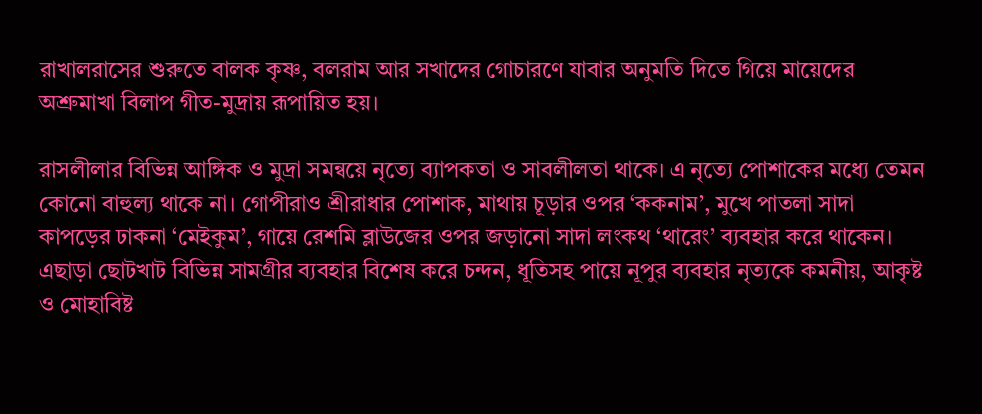রাখালরাসের শুরুতে বালক কৃষ্ণ, বলরাম আর সখাদের গোচারণে যাবার অনুমতি দিতে গিয়ে মায়েদের অশ্রুমাখা বিলাপ গীত-মুদ্রায় রূপায়িত হয়।

রাসলীলার বিভিন্ন আঙ্গিক ও মুদ্রা সমন্বয়ে নৃত্যে ব্যাপকতা ও সাবলীলতা থাকে। এ নৃত্যে পোশাকের মধ্যে তেমন কোনো বাহুল্য থাকে না। গোপীরাও শ্রীরাধার পোশাক, মাথায় চূড়ার ওপর ‘ককনাম’, মুখে পাতলা সাদা কাপড়ের ঢাকনা ‘মেইকুম’, গায়ে রেশমি ব্লাউজের ওপর জড়ানো সাদা লংকথ ‘থারেং’ ব্যবহার করে থাকেন। এছাড়া ছোটখাট বিভিন্ন সামগ্রীর ব্যবহার বিশেষ করে চন্দন, ধূতিসহ পায়ে নূপুর ব্যবহার নৃত্যকে কমনীয়, আকৃষ্ট ও মোহাবিষ্ট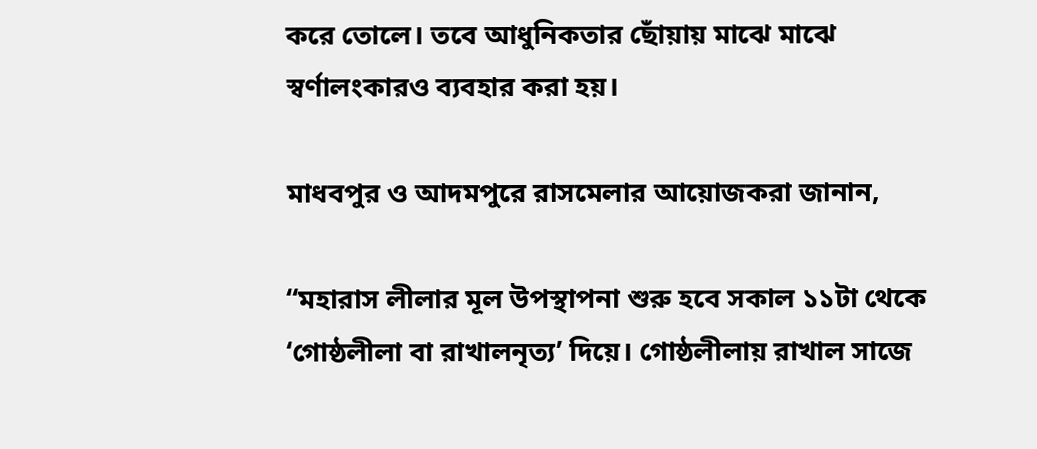করে তোলে। তবে আধুনিকতার ছোঁয়ায় মাঝে মাঝে স্বর্ণালংকারও ব্যবহার করা হয়।

মাধবপুর ও আদমপুরে রাসমেলার আয়োজকরা জানান,

“মহারাস লীলার মূল উপস্থাপনা শুরু হবে সকাল ১১টা থেকে ‘গোষ্ঠলীলা বা রাখালনৃত্য’ দিয়ে। গোষ্ঠলীলায় রাখাল সাজে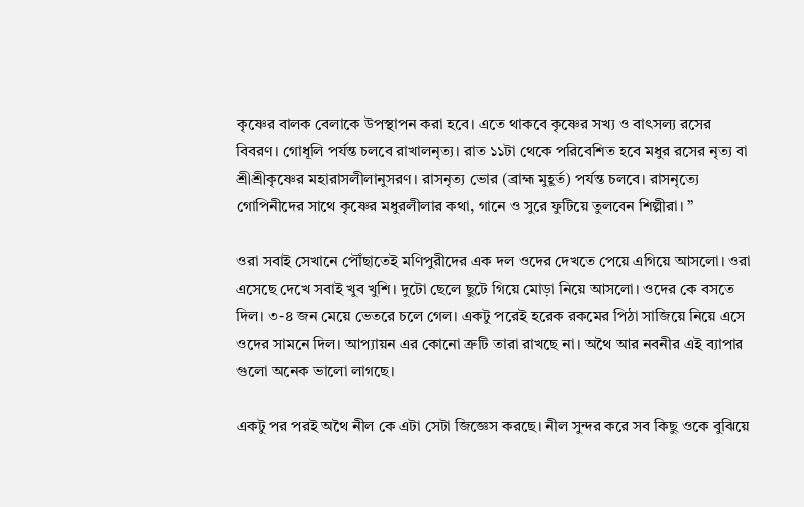কৃষ্ণের বালক বেলাকে উপস্থাপন করা হবে। এতে থাকবে কৃষ্ণের সখ্য ও বাৎসল্য রসের বিবরণ। গোধূলি পর্যন্ত চলবে রাখালনৃত্য। রাত ১১টা থেকে পরিবেশিত হবে মধুর রসের নৃত্য বা শ্রীশ্রীকৃষ্ণের মহারাসলীলানুসরণ। রাসনৃত্য ভোর (ব্রাহ্ম মুহূর্ত) পর্যন্ত চলবে। রাসনৃত্যে গোপিনীদের সাথে কৃষ্ণের মধুরলীলার কথা, গানে ও সুরে ফুটিয়ে তুলবেন শিল্পীরা। ”

ওরা সবাই সেখানে পৌঁছাতেই মণিপুরীদের এক দল ওদের দেখতে পেয়ে এগিয়ে আসলো। ওরা এসেছে দেখে সবাই খুব খুশি। দুটো ছেলে ছুটে গিয়ে মোড়া নিয়ে আসলো। ওদের কে বসতে দিল। ৩-৪ জন মেয়ে ভেতরে চলে গেল। একটু পরেই হরেক রকমের পিঠা সাজিয়ে নিয়ে এসে ওদের সামনে দিল। আপ্যায়ন এর কোনো ত্রুটি তারা রাখছে না। অথৈ আর নবনীর এই ব্যাপার গুলো অনেক ভালো লাগছে।

একটু পর পরই অথৈ নীল কে এটা সেটা জিজ্ঞেস করছে। নীল সুন্দর করে সব কিছু ওকে বুঝিয়ে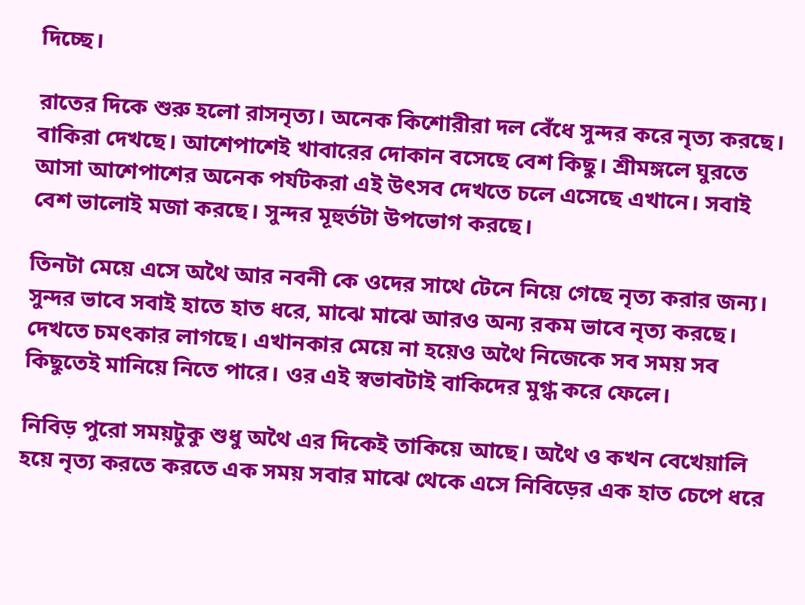দিচ্ছে।

রাতের দিকে শুরু হলো রাসনৃত্য। অনেক কিশোরীরা দল বেঁধে সুন্দর করে নৃত্য করছে। বাকিরা দেখছে। আশেপাশেই খাবারের দোকান বসেছে বেশ কিছু। শ্রীমঙ্গলে ঘুরতে আসা আশেপাশের অনেক পর্যটকরা এই উৎসব দেখতে চলে এসেছে এখানে। সবাই বেশ ভালোই মজা করছে। সুন্দর মূহুর্তটা উপভোগ করছে।

তিনটা মেয়ে এসে অথৈ আর নবনী কে ওদের সাথে টেনে নিয়ে গেছে নৃত্য করার জন্য। সুন্দর ভাবে সবাই হাতে হাত ধরে, মাঝে মাঝে আরও অন্য রকম ভাবে নৃত্য করছে। দেখতে চমৎকার লাগছে। এখানকার মেয়ে না হয়েও অথৈ নিজেকে সব সময় সব কিছুতেই মানিয়ে নিতে পারে। ওর এই স্বভাবটাই বাকিদের মুগ্ধ করে ফেলে।

নিবিড় পুরো সময়টুকু শুধু অথৈ এর দিকেই তাকিয়ে আছে। অথৈ ও কখন বেখেয়ালি হয়ে নৃত্য করতে করতে এক সময় সবার মাঝে থেকে এসে নিবিড়ের এক হাত চেপে ধরে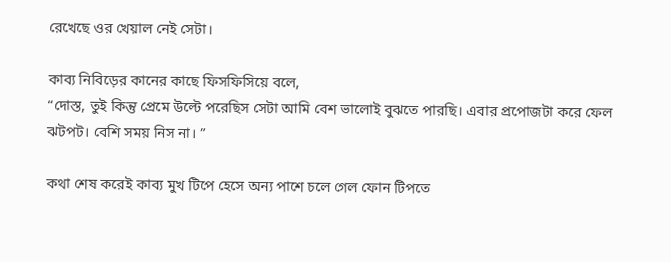রেখেছে ওর খেয়াল নেই সেটা।

কাব্য নিবিড়ের কানের কাছে ফিসফিসিয়ে বলে,
“দোস্ত, তুই কিন্তু প্রেমে উল্টে পরেছিস সেটা আমি বেশ ভালোই বুঝতে পারছি। এবার প্রপোজটা করে ফেল ঝটপট। বেশি সময় নিস না। ”

কথা শেষ করেই কাব্য মুখ টিপে হেসে অন্য পাশে চলে গেল ফোন টিপতে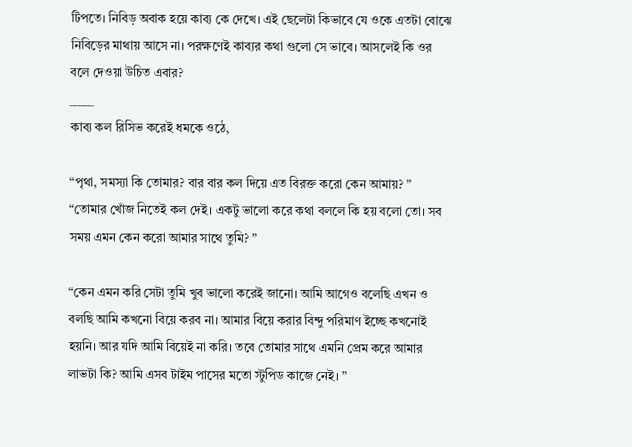টিপতে। নিবিড় অবাক হয়ে কাব্য কে দেখে। এই ছেলেটা কিভাবে যে ওকে এতটা বোঝে নিবিড়ের মাথায় আসে না। পরক্ষণেই কাব্যর কথা গুলো সে ভাবে। আসলেই কি ওর বলে দেওয়া উচিত এবার?
_____
কাব্য কল রিসিভ করেই ধমকে ওঠে,

“পৃথা, সমস্যা কি তোমার? বার বার কল দিয়ে এত বিরক্ত করো কেন আমায়? ”
“তোমার খোঁজ নিতেই কল দেই। একটু ভালো করে কথা বললে কি হয় বলো তো। সব সময় এমন কেন করো আমার সাথে তুমি? ”

“কেন এমন করি সেটা তুমি খুব ভালো করেই জানো। আমি আগেও বলেছি এখন ও বলছি আমি কখনো বিয়ে করব না। আমার বিয়ে করার বিন্দু পরিমাণ ইচ্ছে কখনোই হয়নি। আর যদি আমি বিয়েই না করি। তবে তোমার সাথে এমনি প্রেম করে আমার লাভটা কি? আমি এসব টাইম পাসের মতো স্টুপিড কাজে নেই। ”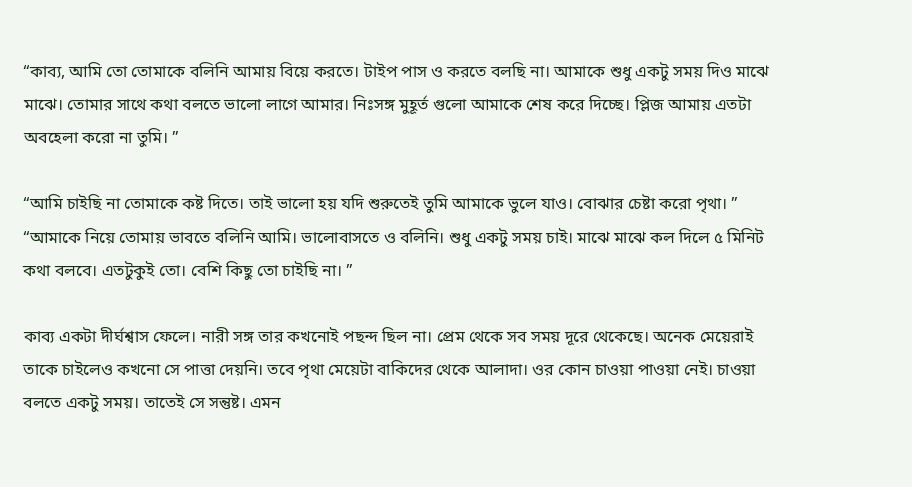“কাব্য, আমি তো তোমাকে বলিনি আমায় বিয়ে করতে। টাইপ পাস ও করতে বলছি না। আমাকে শুধু একটু সময় দিও মাঝে মাঝে। তোমার সাথে কথা বলতে ভালো লাগে আমার। নিঃসঙ্গ মুহূর্ত গুলো আমাকে শেষ করে দিচ্ছে। প্লিজ আমায় এতটা অবহেলা করো না তুমি। ”

“আমি চাইছি না তোমাকে কষ্ট দিতে। তাই ভালো হয় যদি শুরুতেই তুমি আমাকে ভুলে যাও। বোঝার চেষ্টা করো পৃথা। ”
“আমাকে নিয়ে তোমায় ভাবতে বলিনি আমি। ভালোবাসতে ও বলিনি। শুধু একটু সময় চাই। মাঝে মাঝে কল দিলে ৫ মিনিট কথা বলবে। এতটুকুই তো। বেশি কিছু তো চাইছি না। ”

কাব্য একটা দীর্ঘশ্বাস ফেলে। নারী সঙ্গ তার কখনোই পছন্দ ছিল না। প্রেম থেকে সব সময় দূরে থেকেছে। অনেক মেয়েরাই তাকে চাইলেও কখনো সে পাত্তা দেয়নি। তবে পৃথা মেয়েটা বাকিদের থেকে আলাদা। ওর কোন চাওয়া পাওয়া নেই। চাওয়া বলতে একটু সময়। তাতেই সে সন্তুষ্ট। এমন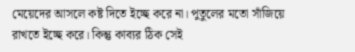মেয়েদের আসলে কষ্ট দিতে ইচ্ছে করে না। পুতুলের মতো সাঁজিয়ে রাখতে ইচ্ছে করে। কিন্তু কাব্যর ঠিক সেই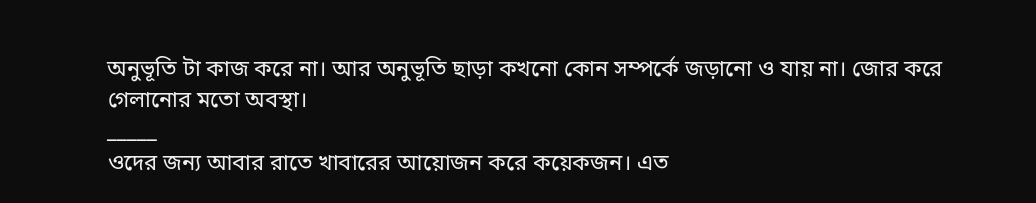অনুভূতি টা কাজ করে না। আর অনুভূতি ছাড়া কখনো কোন সম্পর্কে জড়ানো ও যায় না। জোর করে গেলানোর মতো অবস্থা।
_____
ওদের জন্য আবার রাতে খাবারের আয়োজন করে কয়েকজন। এত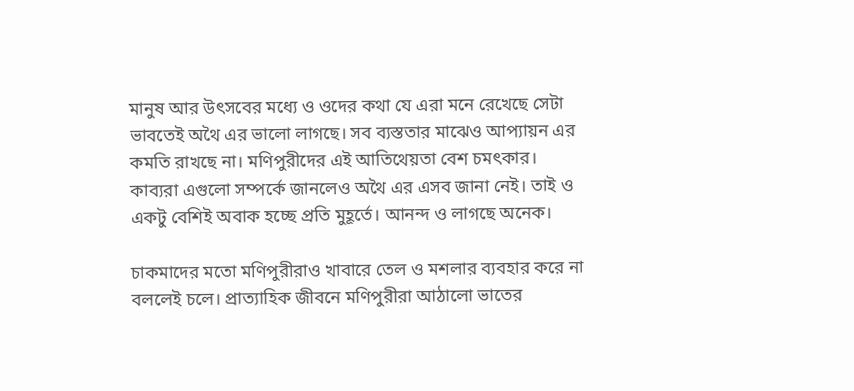মানুষ আর উৎসবের মধ্যে ও ওদের কথা যে এরা মনে রেখেছে সেটা ভাবতেই অথৈ এর ভালো লাগছে। সব ব্যস্ততার মাঝেও আপ্যায়ন এর কমতি রাখছে না। মণিপুরীদের এই আতিথেয়তা বেশ চমৎকার।
কাব্যরা এগুলো সম্পর্কে জানলেও অথৈ এর এসব জানা নেই। তাই ও একটু বেশিই অবাক হচ্ছে প্রতি মুহূর্তে। আনন্দ ও লাগছে অনেক।

চাকমাদের মতো মণিপুরীরাও খাবারে তেল ও মশলার ব্যবহার করে না বললেই চলে। প্রাত্যাহিক জীবনে মণিপুরীরা আঠালো ভাতের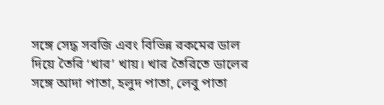সঙ্গে সেদ্ধ সবজি এবং বিভিন্ন রকমের ডাল দিয়ে তৈরি ‘খার’ খায়। খার তৈরিতে ডালের সঙ্গে আদা পাতা, হলুদ পাতা, লেবু পাতা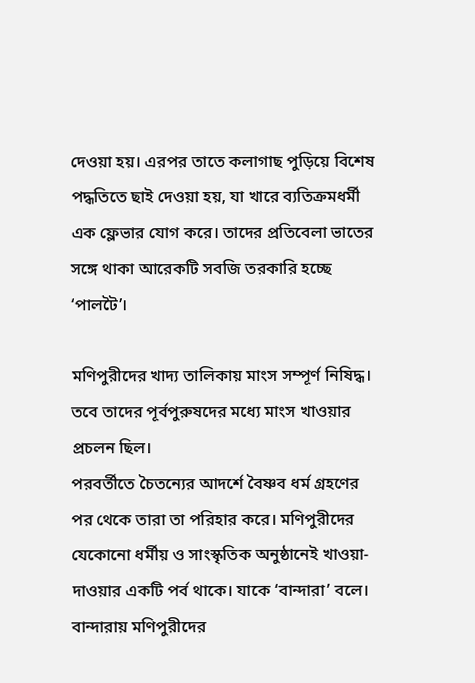দেওয়া হয়। এরপর তাতে কলাগাছ পুড়িয়ে বিশেষ পদ্ধতিতে ছাই দেওয়া হয়, যা খারে ব্যতিক্রমধর্মী এক ফ্লেভার যোগ করে। তাদের প্রতিবেলা ভাতের সঙ্গে থাকা আরেকটি সবজি তরকারি হচ্ছে ‘পালটৈ’।

মণিপুরীদের খাদ্য তালিকায় মাংস সম্পূর্ণ নিষিদ্ধ। তবে তাদের পূর্বপুরুষদের মধ্যে মাংস খাওয়ার প্রচলন ছিল।
পরবর্তীতে চৈতন্যের আদর্শে বৈষ্ণব ধর্ম গ্রহণের পর থেকে তারা তা পরিহার করে। মণিপুরীদের যেকোনো ধর্মীয় ও সাংস্কৃতিক অনুষ্ঠানেই খাওয়া-দাওয়ার একটি পর্ব থাকে। যাকে ‘বান্দারা’ বলে। বান্দারায় মণিপুরীদের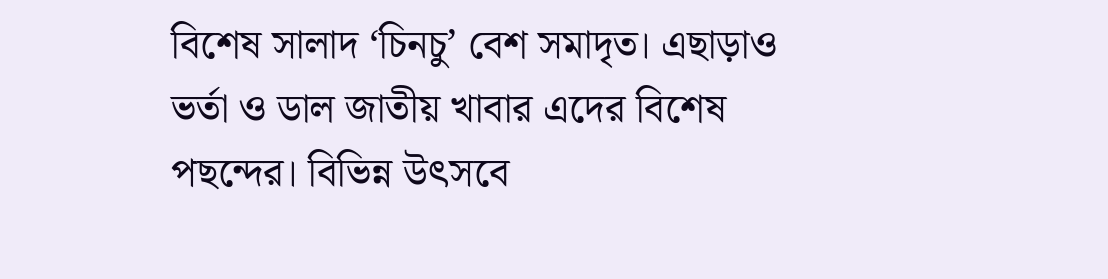বিশেষ সালাদ ‘চিনচু’ বেশ সমাদৃত। এছাড়াও ভর্তা ও ডাল জাতীয় খাবার এদের বিশেষ পছন্দের। বিভিন্ন উৎসবে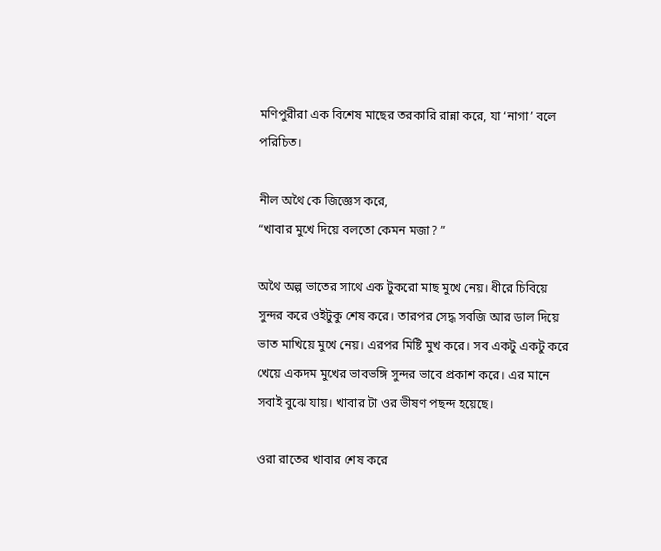মণিপুরীরা এক বিশেষ মাছের তরকারি রান্না করে, যা ‘নাগা’ বলে পরিচিত।

নীল অথৈ কে জিজ্ঞেস করে,
“খাবার মুখে দিয়ে বলতো কেমন মজা? ”

অথৈ অল্প ভাতের সাথে এক টুকরো মাছ মুখে নেয়। ধীরে চিবিয়ে সুন্দর করে ওইটুকু শেষ করে। তারপর সেদ্ধ সবজি আর ডাল দিয়ে ভাত মাখিয়ে মুখে নেয়। এরপর মিষ্টি মুখ করে। সব একটু একটু করে খেয়ে একদম মুখের ভাবভঙ্গি সুন্দর ভাবে প্রকাশ করে। এর মানে সবাই বুঝে যায়। খাবার টা ওর ভীষণ পছন্দ হয়েছে।

ওরা রাতের খাবার শেষ করে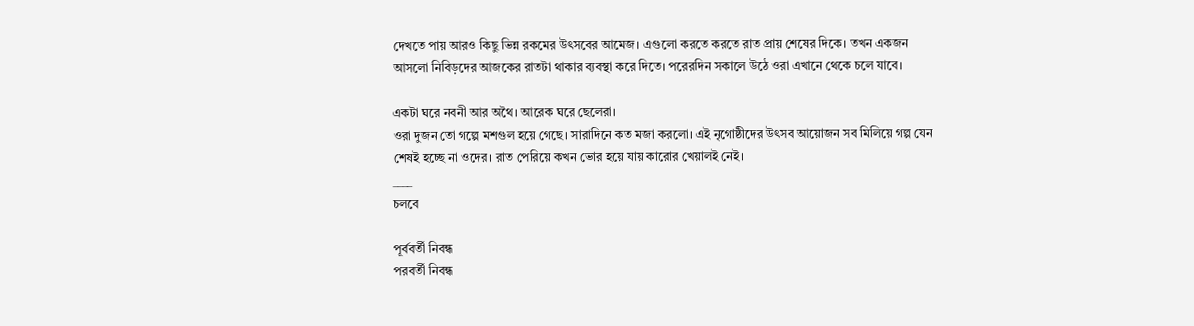দেখতে পায় আরও কিছু ভিন্ন রকমের উৎসবের আমেজ। এগুলো করতে করতে রাত প্রায় শেষের দিকে। তখন একজন আসলো নিবিড়দের আজকের রাতটা থাকার ব্যবস্থা করে দিতে। পরেরদিন সকালে উঠে ওরা এখানে থেকে চলে যাবে।

একটা ঘরে নবনী আর অথৈ। আরেক ঘরে ছেলেরা।
ওরা দুজন তো গল্পে মশগুল হয়ে গেছে। সারাদিনে কত মজা করলো। এই নৃগোষ্ঠীদের উৎসব আয়োজন সব মিলিয়ে গল্প যেন শেষই হচ্ছে না ওদের। রাত পেরিয়ে কখন ভোর হয়ে যায় কারোর খেয়ালই নেই।
____
চলবে

পূর্ববর্তী নিবন্ধ
পরবর্তী নিবন্ধ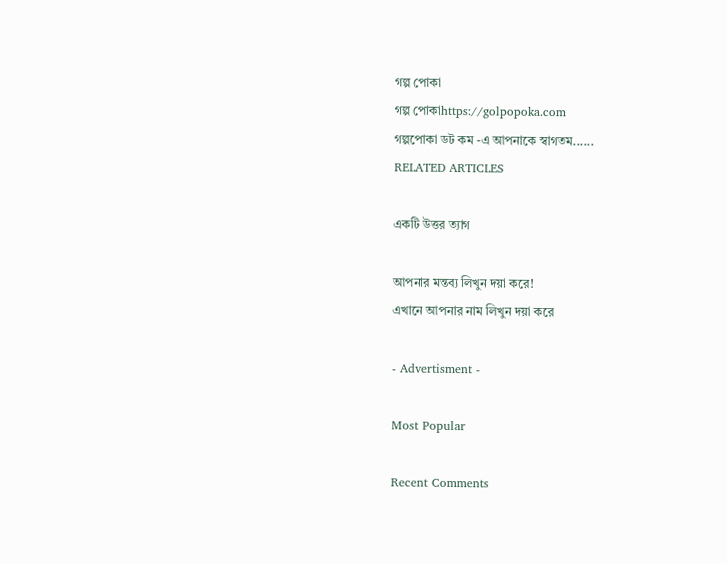গল্প পোকা
গল্প পোকাhttps://golpopoka.com
গল্পপোকা ডট কম -এ আপনাকে স্বাগতম......
RELATED ARTICLES

একটি উত্তর ত্যাগ

আপনার মন্তব্য লিখুন দয়া করে!
এখানে আপনার নাম লিখুন দয়া করে

- Advertisment -

Most Popular

Recent Comments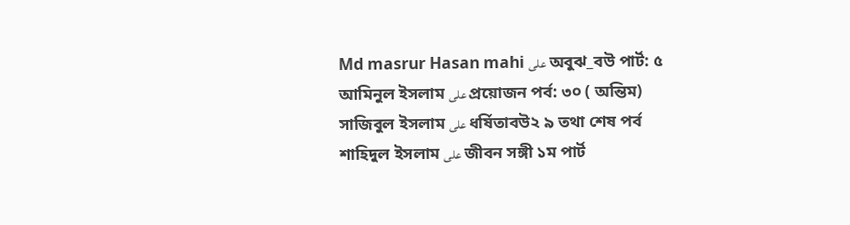Md masrur Hasan mahi على অবুঝ_বউ পার্ট: ৫
আমিনুল ইসলাম على প্রয়োজন পর্ব: ৩০ ( অন্তিম)
সাজিবুল ইসলাম على ধর্ষিতাবউ২ ৯ তথা শেষ পর্ব
শাহিদুল ইসলাম على জীবন সঙ্গী ১ম পার্ট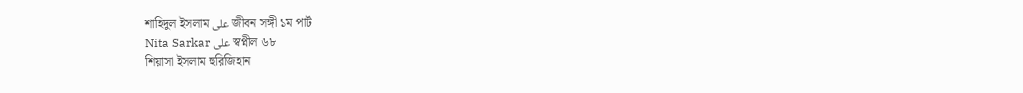শাহিদুল ইসলাম على জীবন সঙ্গী ১ম পার্ট
Nita Sarkar على স্বপ্নীল ৬৮
শিয়াসা ইসলাম হুরিজিহান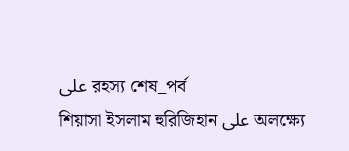على রহস্য শেষ_পর্ব
শিয়াসা ইসলাম হুরিজিহান على অলক্ষ্যে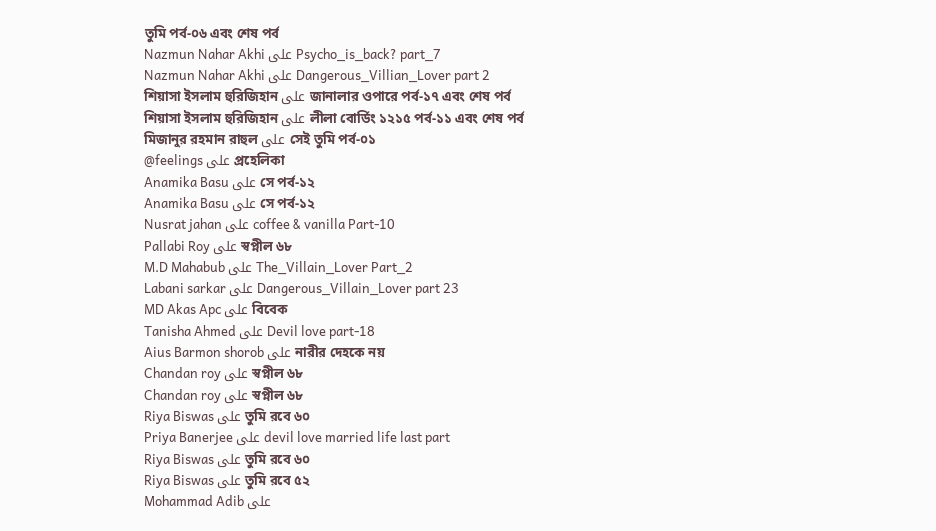তুমি পর্ব-০৬ এবং শেষ পর্ব
Nazmun Nahar Akhi على Psycho_is_back? part_7
Nazmun Nahar Akhi على Dangerous_Villian_Lover part 2
শিয়াসা ইসলাম হুরিজিহান على জানালার ওপারে পর্ব-১৭ এবং শেষ পর্ব
শিয়াসা ইসলাম হুরিজিহান على লীলা বোর্ডিং ১২১৫ পর্ব-১১ এবং শেষ পর্ব
মিজানুর রহমান রাহুল على সেই তুমি পর্ব-০১
@feelings على প্রহেলিকা
Anamika Basu على সে পর্ব-১২
Anamika Basu على সে পর্ব-১২
Nusrat jahan على coffee & vanilla Part-10
Pallabi Roy على স্বপ্নীল ৬৮
M.D Mahabub على The_Villain_Lover Part_2
Labani sarkar على Dangerous_Villain_Lover part 23
MD Akas Apc على বিবেক
Tanisha Ahmed على Devil love part-18
Aius Barmon shorob على নারীর দেহকে নয়
Chandan roy على স্বপ্নীল ৬৮
Chandan roy على স্বপ্নীল ৬৮
Riya Biswas على তুমি রবে ৬০
Priya Banerjee على devil love married life last part
Riya Biswas على তুমি রবে ৬০
Riya Biswas على তুমি রবে ৫২
Mohammad Adib على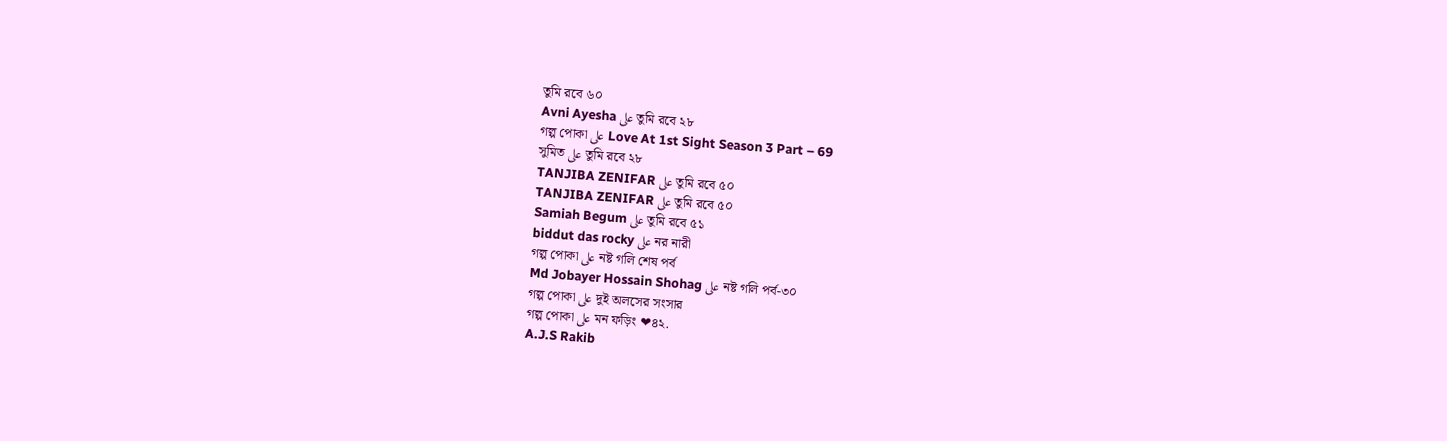তুমি রবে ৬০
Avni Ayesha على তুমি রবে ২৮
গল্প পোকা على Love At 1st Sight Season 3 Part – 69
সুমিত على তুমি রবে ২৮
TANJIBA ZENIFAR على তুমি রবে ৫০
TANJIBA ZENIFAR على তুমি রবে ৫০
Samiah Begum على তুমি রবে ৫১
biddut das rocky على নর নারী
গল্প পোকা على নষ্ট গলি শেষ পর্ব
Md Jobayer Hossain Shohag على নষ্ট গলি পর্ব-৩০
গল্প পোকা على দুই অলসের সংসার
গল্প পোকা على মন ফড়িং ❤৪২.
A.J.S Rakib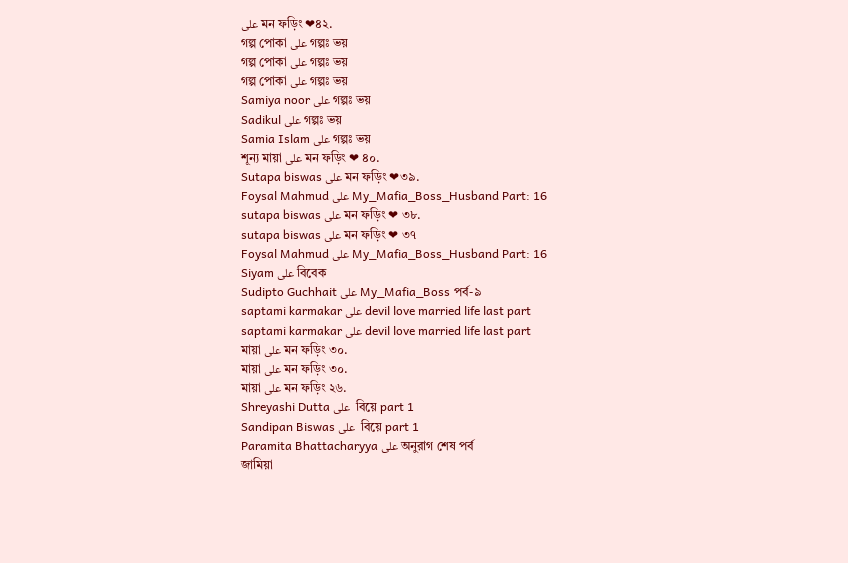على মন ফড়িং ❤৪২.
গল্প পোকা على গল্পঃ ভয়
গল্প পোকা على গল্পঃ ভয়
গল্প পোকা على গল্পঃ ভয়
Samiya noor على গল্পঃ ভয়
Sadikul على গল্পঃ ভয়
Samia Islam على গল্পঃ ভয়
শূন্য মায়া على মন ফড়িং ❤ ৪০.
Sutapa biswas على মন ফড়িং ❤৩৯.
Foysal Mahmud على My_Mafia_Boss_Husband Part: 16
sutapa biswas على মন ফড়িং ❤ ৩৮.
sutapa biswas على মন ফড়িং ❤ ৩৭
Foysal Mahmud على My_Mafia_Boss_Husband Part: 16
Siyam على বিবেক
Sudipto Guchhait على My_Mafia_Boss পর্ব-৯
saptami karmakar على devil love married life last part
saptami karmakar على devil love married life last part
মায়া على মন ফড়িং ৩০.
মায়া على মন ফড়িং ৩০.
মায়া على মন ফড়িং ২৬.
Shreyashi Dutta على  বিয়ে part 1
Sandipan Biswas على  বিয়ে part 1
Paramita Bhattacharyya على অনুরাগ শেষ পর্ব
জামিয়া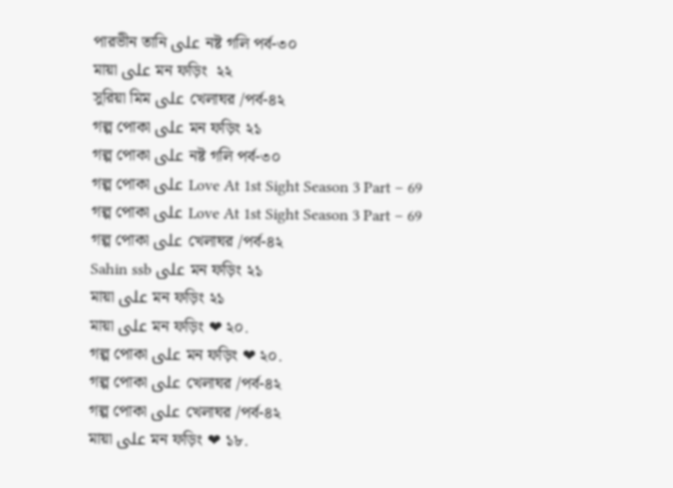পারভীন তানি على নষ্ট গলি পর্ব-৩০
মায়া على মন ফড়িং  ২২
সুরিয়া মিম على খেলাঘর /পর্ব-৪২
গল্প পোকা على মন ফড়িং ২১
গল্প পোকা على নষ্ট গলি পর্ব-৩০
গল্প পোকা على Love At 1st Sight Season 3 Part – 69
গল্প পোকা على Love At 1st Sight Season 3 Part – 69
গল্প পোকা على খেলাঘর /পর্ব-৪২
Sahin ssb على মন ফড়িং ২১
মায়া على মন ফড়িং ২১
মায়া على মন ফড়িং ❤ ২০.
গল্প পোকা على মন ফড়িং ❤ ২০.
গল্প পোকা على খেলাঘর /পর্ব-৪২
গল্প পোকা على খেলাঘর /পর্ব-৪২
মায়া على মন ফড়িং ❤ ১৮.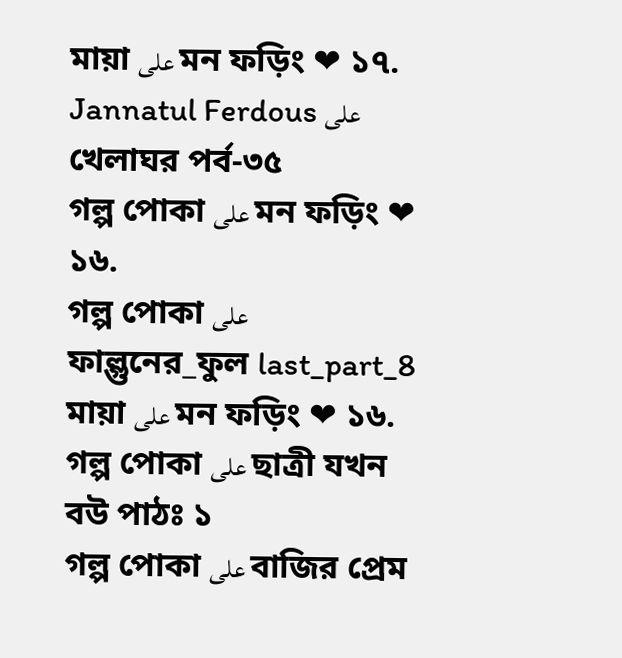মায়া على মন ফড়িং ❤ ১৭.
Jannatul Ferdous على খেলাঘর পর্ব-৩৫
গল্প পোকা على মন ফড়িং ❤ ১৬.
গল্প পোকা على ফাল্গুনের_ফুল last_part_8
মায়া على মন ফড়িং ❤ ১৬.
গল্প পোকা على ছাত্রী যখন বউ পাঠঃ ১
গল্প পোকা على বাজির প্রেম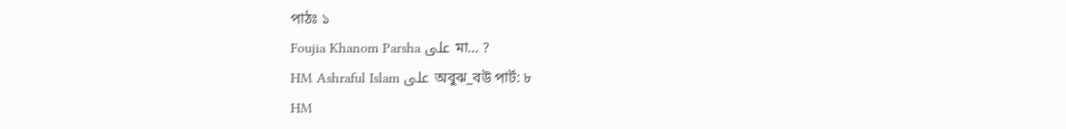পাঠঃ ১
Foujia Khanom Parsha على মা… ?
HM Ashraful Islam على অবুঝ_বউ পার্ট: ৮
HM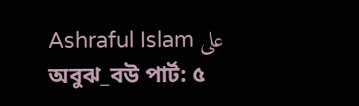Ashraful Islam على অবুঝ_বউ পার্ট: ৫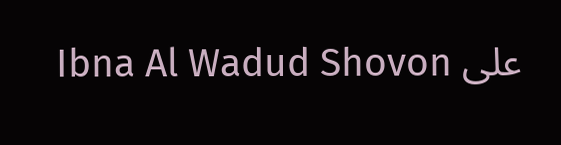Ibna Al Wadud Shovon على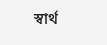স্বার্থ